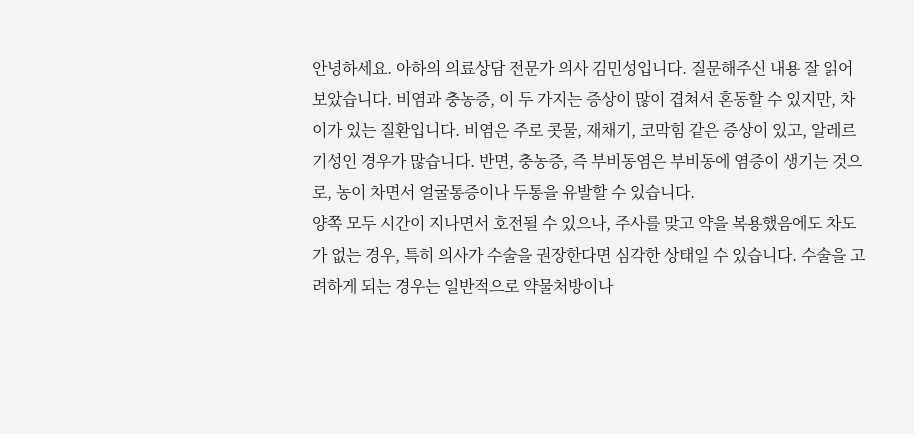안녕하세요. 아하의 의료상담 전문가 의사 김민성입니다. 질문해주신 내용 잘 읽어보았습니다. 비염과 충농증, 이 두 가지는 증상이 많이 겹쳐서 혼동할 수 있지만, 차이가 있는 질환입니다. 비염은 주로 콧물, 재채기, 코막힘 같은 증상이 있고, 알레르기성인 경우가 많습니다. 반면, 충농증, 즉 부비동염은 부비동에 염증이 생기는 것으로, 농이 차면서 얼굴통증이나 두통을 유발할 수 있습니다.
양쪽 모두 시간이 지나면서 호전될 수 있으나, 주사를 맞고 약을 복용했음에도 차도가 없는 경우, 특히 의사가 수술을 권장한다면 심각한 상태일 수 있습니다. 수술을 고려하게 되는 경우는 일반적으로 약물처방이나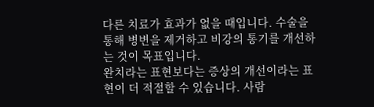다른 치료가 효과가 없을 때입니다. 수술을 통해 병변을 제거하고 비강의 통기를 개선하는 것이 목표입니다.
완치라는 표현보다는 증상의 개선이라는 표현이 더 적절할 수 있습니다. 사람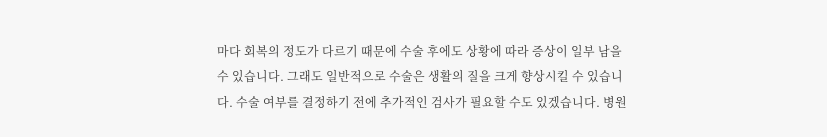마다 회복의 정도가 다르기 때문에 수술 후에도 상황에 따라 증상이 일부 남을 수 있습니다. 그래도 일반적으로 수술은 생활의 질을 크게 향상시킬 수 있습니다. 수술 여부를 결정하기 전에 추가적인 검사가 필요할 수도 있겠습니다. 병원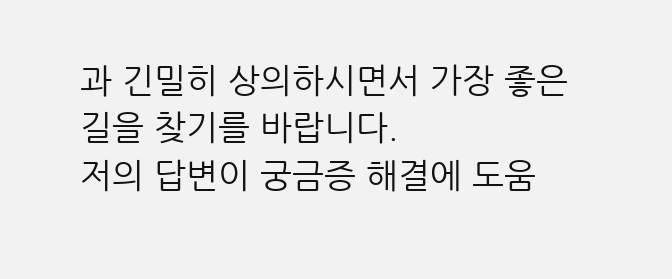과 긴밀히 상의하시면서 가장 좋은 길을 찾기를 바랍니다.
저의 답변이 궁금증 해결에 도움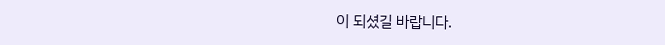이 되셨길 바랍니다.